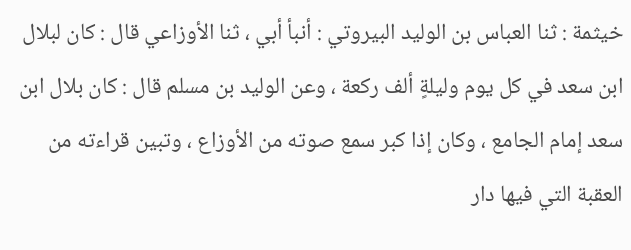خيثمة : ثنا العباس بن الوليد البيروتي : أنبأ أبي ، ثنا الأوزاعي قال : كان لبلال ابن سعد في كل يوم وليلةٍ ألف ركعة ، وعن الوليد بن مسلم قال : كان بلال ابن سعد إمام الجامع ، وكان إذا كبر سمع صوته من الأوزاع ، وتبين قراءته من العقبة التي فيها دار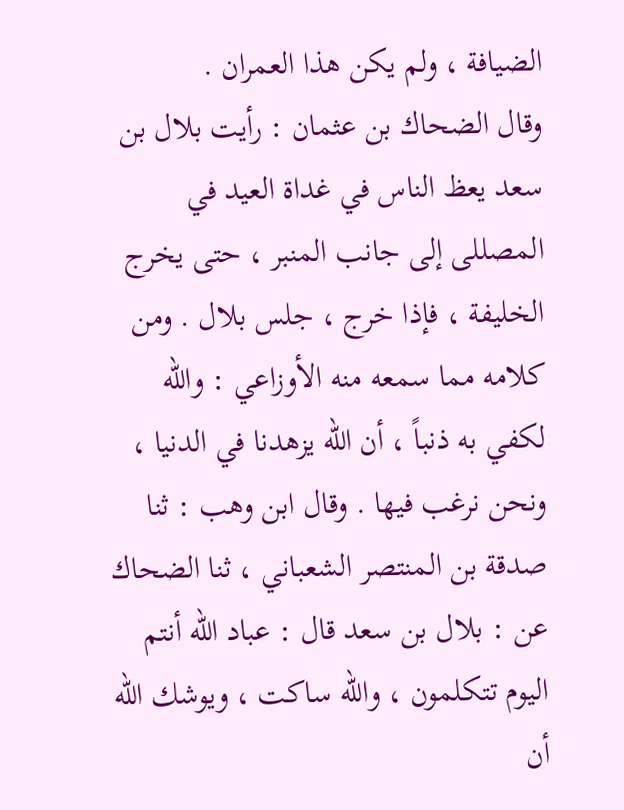الضيافة ، ولم يكن هذا العمران .
وقال الضحاك بن عثمان : رأيت بلال بن سعد يعظ الناس في غداة العيد في المصللى إلى جانب المنبر ، حتى يخرج الخليفة ، فإذا خرج ، جلس بلال . ومن كلامه مما سمعه منه الأوزاعي : والله لكفي به ذنباً ، أن الله يزهدنا في الدنيا ، ونحن نرغب فيها . وقال ابن وهب : ثنا صدقة بن المنتصر الشعباني ، ثنا الضحاك عن : بلال بن سعد قال : عباد الله أنتم اليوم تتكلمون ، والله ساكت ، ويوشك الله أن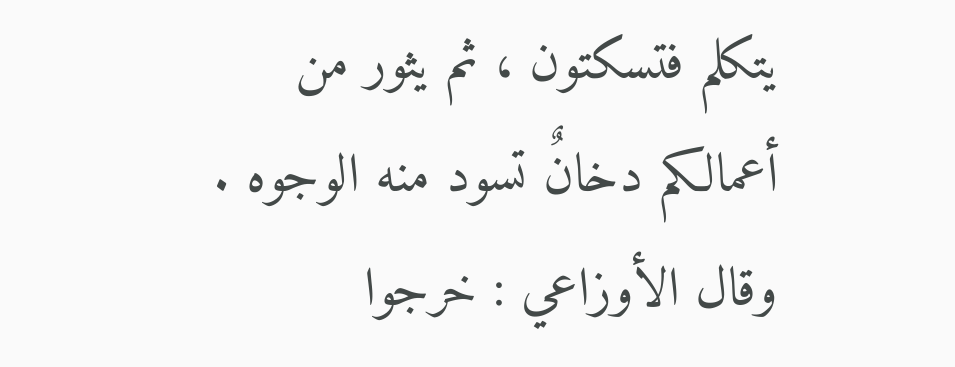يتكلم فتسكتون ، ثم يثور من أعمالكم دخانٌ تسود منه الوجوه .
وقال الأوزاعي : خرجوا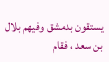يستقون بدمشق وفيهم بلال بن سعد ، فقام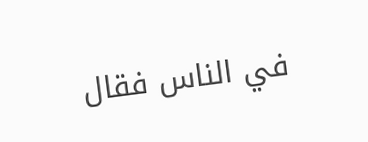في الناس فقال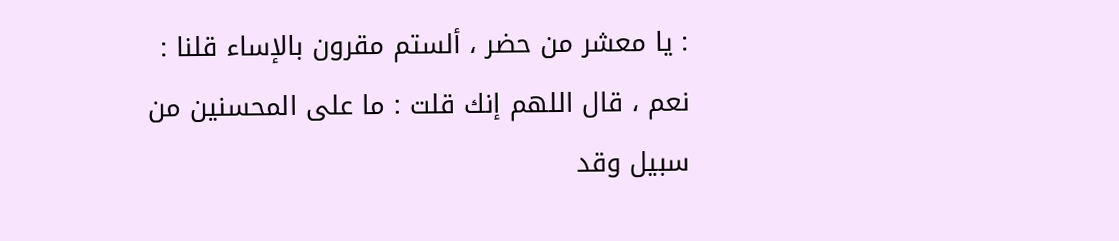: يا معشر من حضر ، ألستم مقرون بالإساء قلنا : نعم ، قال اللهم إنك قلت : ما على المحسنين من سبيل وقد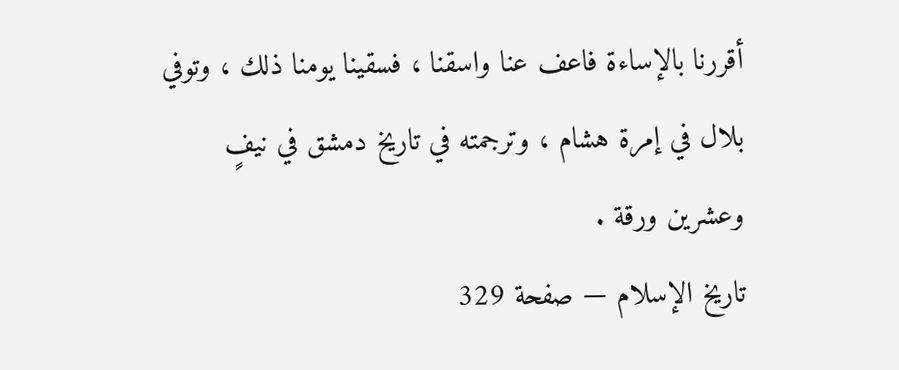أقررنا بالإساءة فاعف عنا واسقنا ، فسقينا يومنا ذلك ، وتوفي بلال في إمرة هشام ، وترجمته في تاريخ دمشق في نيفٍ وعشرين ورقة .
تاريخ الإسلام — صفحة 329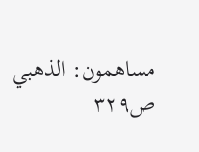مساهمون: الذهبي
ص٣٢٩